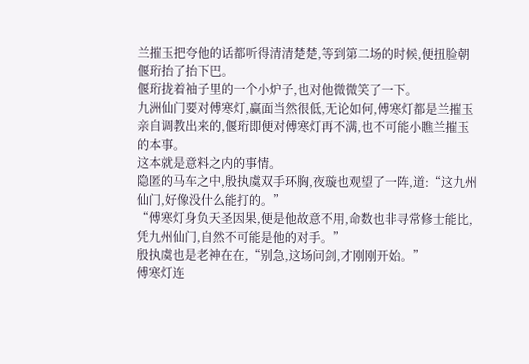兰摧玉把夸他的话都听得清清楚楚,等到第二场的时候,便扭脸朝偃珩抬了抬下巴。
偃珩拢着袖子里的一个小炉子,也对他微微笑了一下。
九洲仙门要对傅寒灯,赢面当然很低,无论如何,傅寒灯都是兰摧玉亲自调教出来的,偃珩即便对傅寒灯再不满,也不可能小瞧兰摧玉的本事。
这本就是意料之内的事情。
隐匿的马车之中,殷执虞双手环胸,夜璇也观望了一阵,道:“这九州仙门,好像没什么能打的。”
“傅寒灯身负天圣因果,便是他故意不用,命数也非寻常修士能比,凭九州仙门,自然不可能是他的对手。”
殷执虞也是老神在在,“别急,这场问剑,才刚刚开始。”
傅寒灯连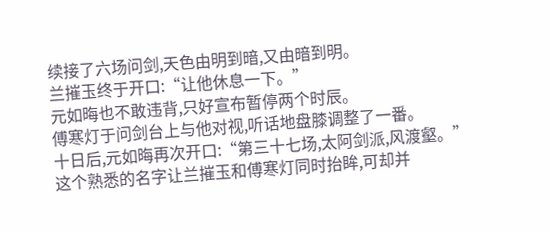续接了六场问剑,天色由明到暗,又由暗到明。
兰摧玉终于开口:“让他休息一下。”
元如晦也不敢违背,只好宣布暂停两个时辰。
傅寒灯于问剑台上与他对视,听话地盘膝调整了一番。
十日后,元如晦再次开口:“第三十七场,太阿剑派,风渡壑。”
这个熟悉的名字让兰摧玉和傅寒灯同时抬眸,可却并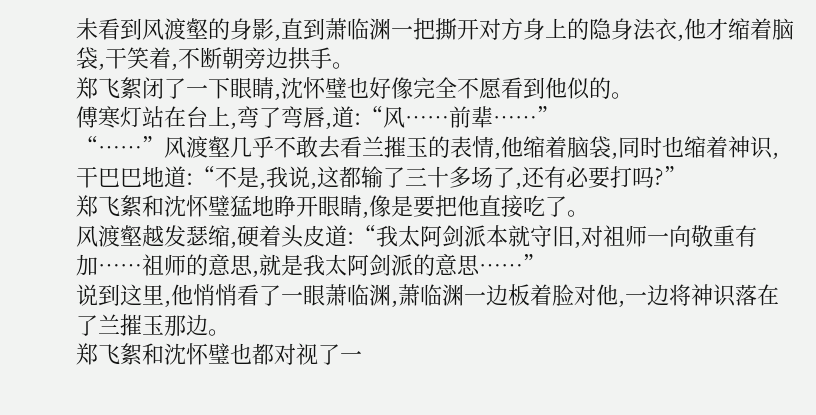未看到风渡壑的身影,直到萧临渊一把撕开对方身上的隐身法衣,他才缩着脑袋,干笑着,不断朝旁边拱手。
郑飞絮闭了一下眼睛,沈怀璧也好像完全不愿看到他似的。
傅寒灯站在台上,弯了弯唇,道:“风……前辈……”
“……”风渡壑几乎不敢去看兰摧玉的表情,他缩着脑袋,同时也缩着神识,干巴巴地道:“不是,我说,这都输了三十多场了,还有必要打吗?”
郑飞絮和沈怀璧猛地睁开眼睛,像是要把他直接吃了。
风渡壑越发瑟缩,硬着头皮道:“我太阿剑派本就守旧,对祖师一向敬重有加……祖师的意思,就是我太阿剑派的意思……”
说到这里,他悄悄看了一眼萧临渊,萧临渊一边板着脸对他,一边将神识落在了兰摧玉那边。
郑飞絮和沈怀璧也都对视了一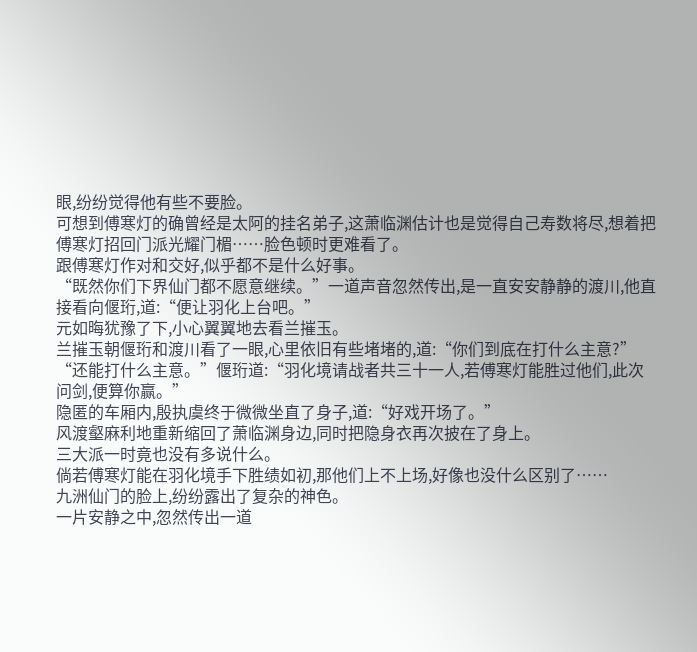眼,纷纷觉得他有些不要脸。
可想到傅寒灯的确曾经是太阿的挂名弟子,这萧临渊估计也是觉得自己寿数将尽,想着把傅寒灯招回门派光耀门楣……脸色顿时更难看了。
跟傅寒灯作对和交好,似乎都不是什么好事。
“既然你们下界仙门都不愿意继续。”一道声音忽然传出,是一直安安静静的渡川,他直接看向偃珩,道:“便让羽化上台吧。”
元如晦犹豫了下,小心翼翼地去看兰摧玉。
兰摧玉朝偃珩和渡川看了一眼,心里依旧有些堵堵的,道:“你们到底在打什么主意?”
“还能打什么主意。”偃珩道:“羽化境请战者共三十一人,若傅寒灯能胜过他们,此次问剑,便算你赢。”
隐匿的车厢内,殷执虞终于微微坐直了身子,道:“好戏开场了。”
风渡壑麻利地重新缩回了萧临渊身边,同时把隐身衣再次披在了身上。
三大派一时竟也没有多说什么。
倘若傅寒灯能在羽化境手下胜绩如初,那他们上不上场,好像也没什么区别了……
九洲仙门的脸上,纷纷露出了复杂的神色。
一片安静之中,忽然传出一道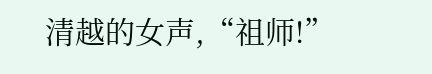清越的女声,“祖师!”